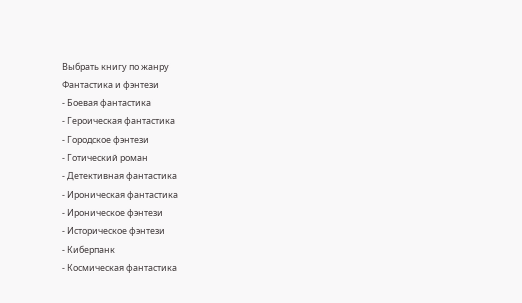Выбрать книгу по жанру
Фантастика и фэнтези
- Боевая фантастика
- Героическая фантастика
- Городское фэнтези
- Готический роман
- Детективная фантастика
- Ироническая фантастика
- Ироническое фэнтези
- Историческое фэнтези
- Киберпанк
- Космическая фантастика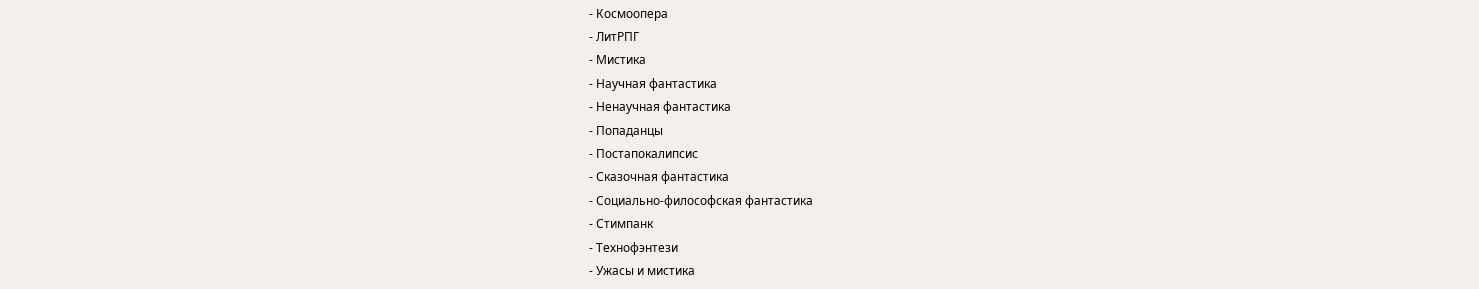- Космоопера
- ЛитРПГ
- Мистика
- Научная фантастика
- Ненаучная фантастика
- Попаданцы
- Постапокалипсис
- Сказочная фантастика
- Социально-философская фантастика
- Стимпанк
- Технофэнтези
- Ужасы и мистика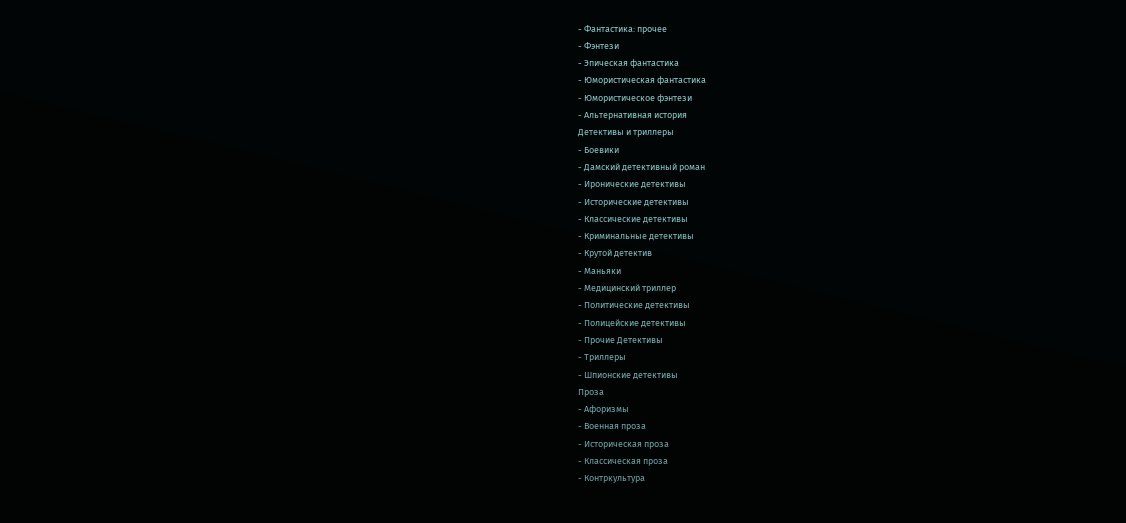- Фантастика: прочее
- Фэнтези
- Эпическая фантастика
- Юмористическая фантастика
- Юмористическое фэнтези
- Альтернативная история
Детективы и триллеры
- Боевики
- Дамский детективный роман
- Иронические детективы
- Исторические детективы
- Классические детективы
- Криминальные детективы
- Крутой детектив
- Маньяки
- Медицинский триллер
- Политические детективы
- Полицейские детективы
- Прочие Детективы
- Триллеры
- Шпионские детективы
Проза
- Афоризмы
- Военная проза
- Историческая проза
- Классическая проза
- Контркультура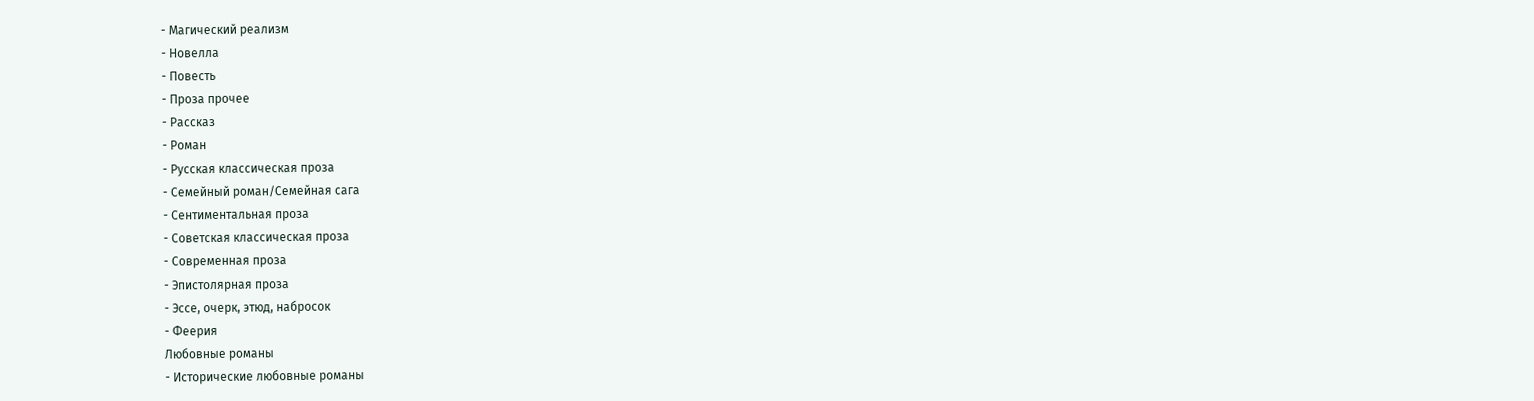- Магический реализм
- Новелла
- Повесть
- Проза прочее
- Рассказ
- Роман
- Русская классическая проза
- Семейный роман/Семейная сага
- Сентиментальная проза
- Советская классическая проза
- Современная проза
- Эпистолярная проза
- Эссе, очерк, этюд, набросок
- Феерия
Любовные романы
- Исторические любовные романы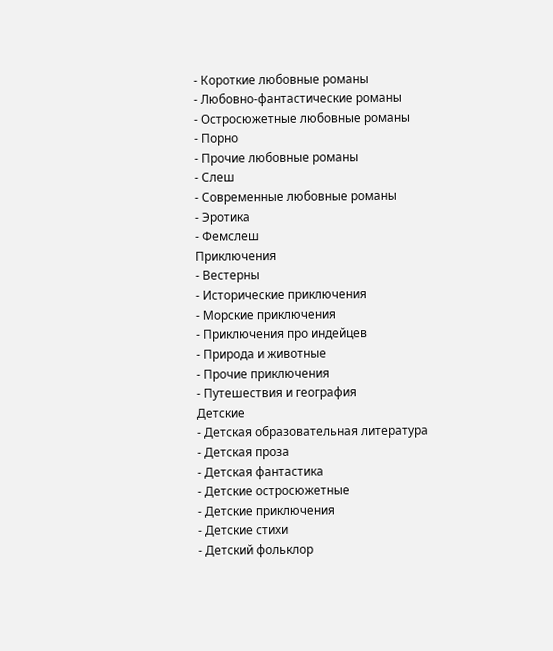- Короткие любовные романы
- Любовно-фантастические романы
- Остросюжетные любовные романы
- Порно
- Прочие любовные романы
- Слеш
- Современные любовные романы
- Эротика
- Фемслеш
Приключения
- Вестерны
- Исторические приключения
- Морские приключения
- Приключения про индейцев
- Природа и животные
- Прочие приключения
- Путешествия и география
Детские
- Детская образовательная литература
- Детская проза
- Детская фантастика
- Детские остросюжетные
- Детские приключения
- Детские стихи
- Детский фольклор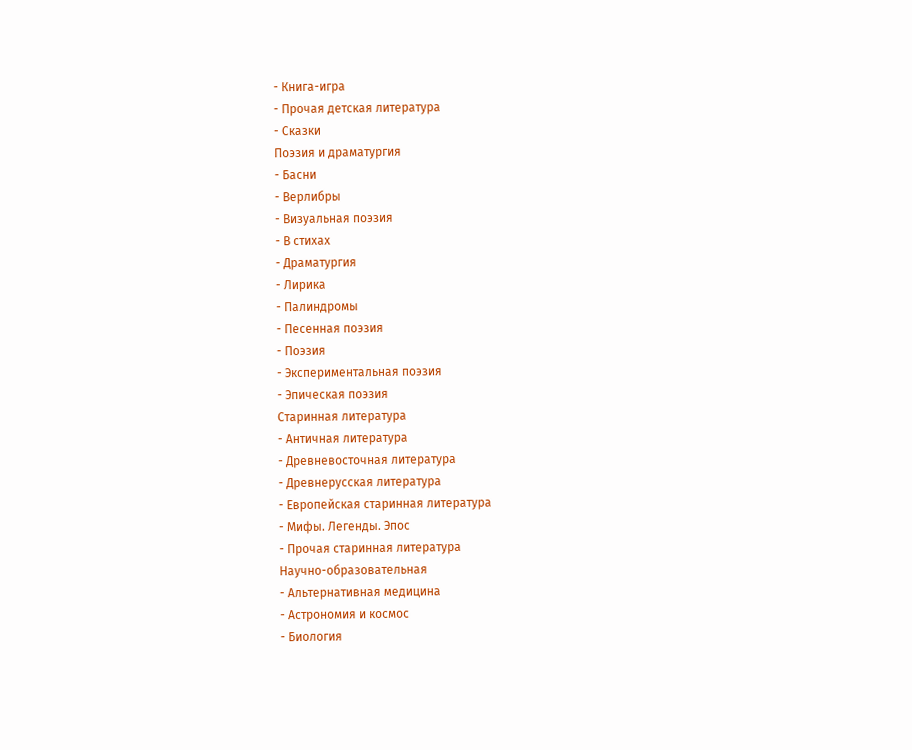- Книга-игра
- Прочая детская литература
- Сказки
Поэзия и драматургия
- Басни
- Верлибры
- Визуальная поэзия
- В стихах
- Драматургия
- Лирика
- Палиндромы
- Песенная поэзия
- Поэзия
- Экспериментальная поэзия
- Эпическая поэзия
Старинная литература
- Античная литература
- Древневосточная литература
- Древнерусская литература
- Европейская старинная литература
- Мифы. Легенды. Эпос
- Прочая старинная литература
Научно-образовательная
- Альтернативная медицина
- Астрономия и космос
- Биология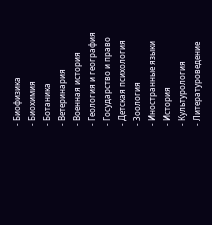- Биофизика
- Биохимия
- Ботаника
- Ветеринария
- Военная история
- Геология и география
- Государство и право
- Детская психология
- Зоология
- Иностранные языки
- История
- Культурология
- Литературоведение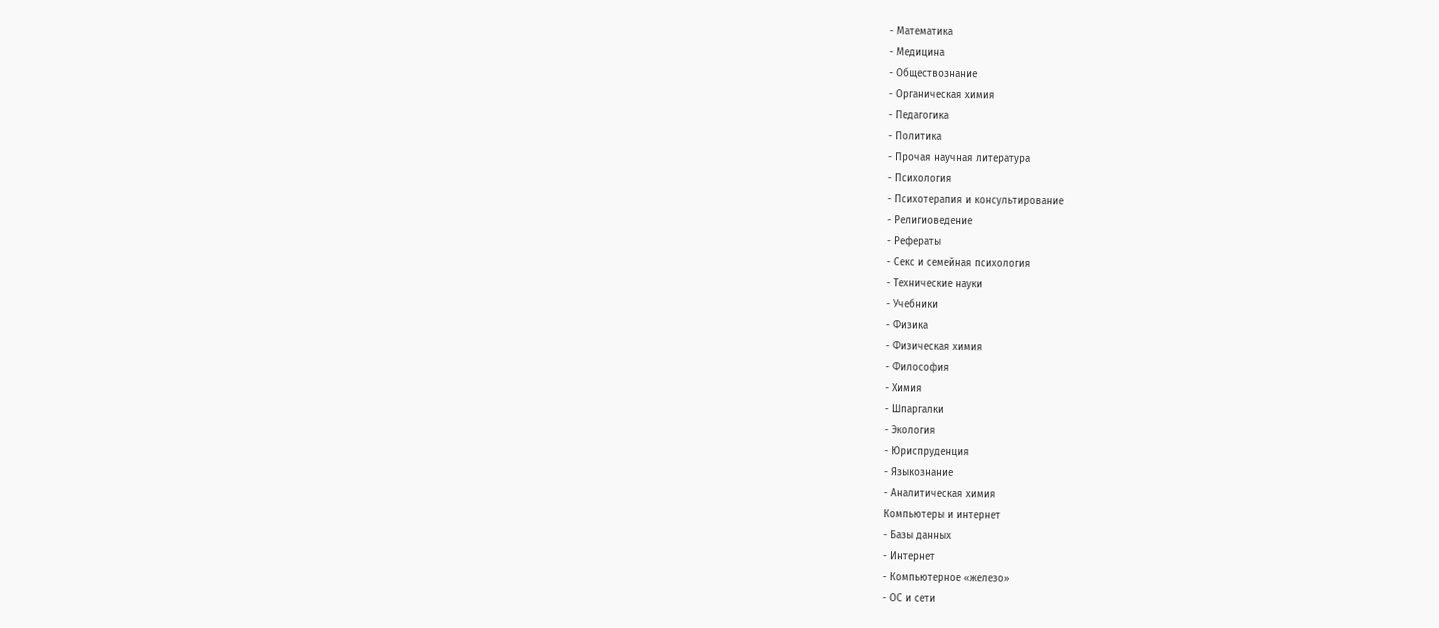- Математика
- Медицина
- Обществознание
- Органическая химия
- Педагогика
- Политика
- Прочая научная литература
- Психология
- Психотерапия и консультирование
- Религиоведение
- Рефераты
- Секс и семейная психология
- Технические науки
- Учебники
- Физика
- Физическая химия
- Философия
- Химия
- Шпаргалки
- Экология
- Юриспруденция
- Языкознание
- Аналитическая химия
Компьютеры и интернет
- Базы данных
- Интернет
- Компьютерное «железо»
- ОС и сети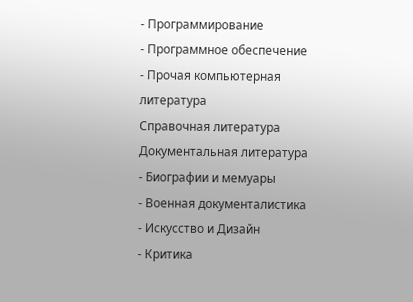- Программирование
- Программное обеспечение
- Прочая компьютерная литература
Справочная литература
Документальная литература
- Биографии и мемуары
- Военная документалистика
- Искусство и Дизайн
- Критика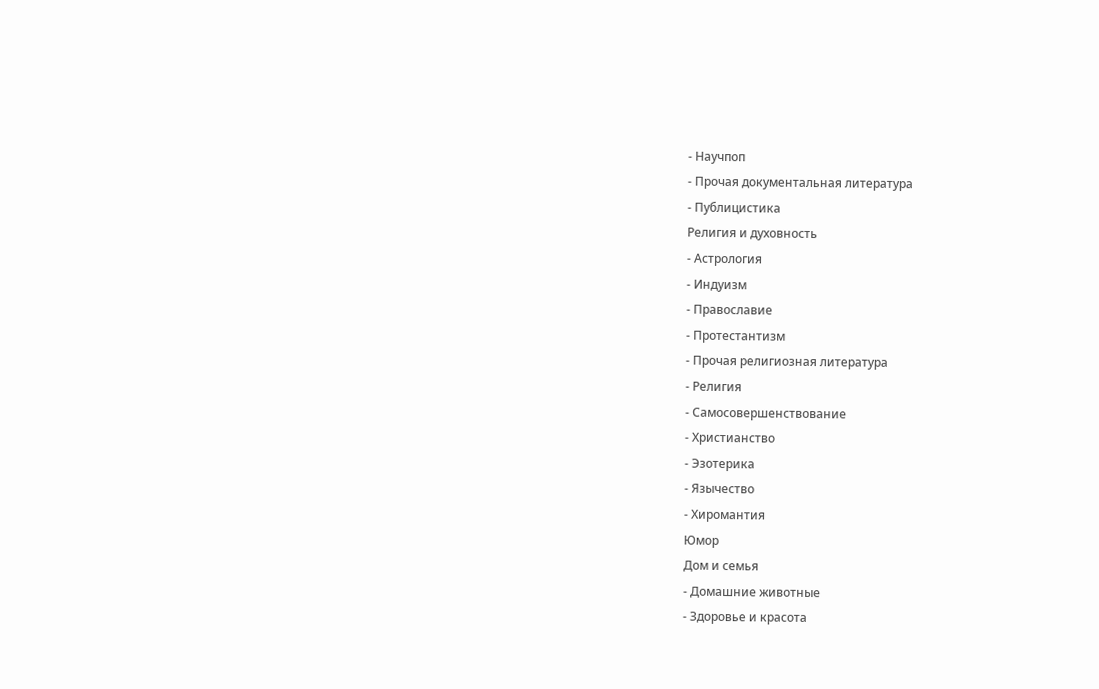- Научпоп
- Прочая документальная литература
- Публицистика
Религия и духовность
- Астрология
- Индуизм
- Православие
- Протестантизм
- Прочая религиозная литература
- Религия
- Самосовершенствование
- Христианство
- Эзотерика
- Язычество
- Хиромантия
Юмор
Дом и семья
- Домашние животные
- Здоровье и красота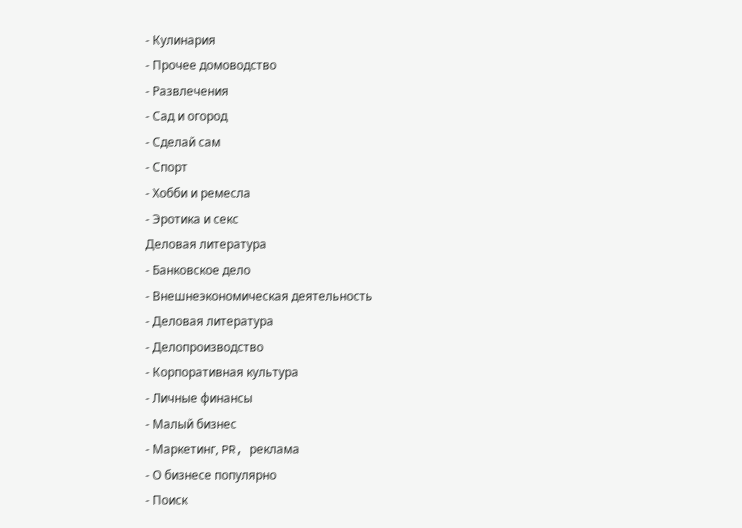- Кулинария
- Прочее домоводство
- Развлечения
- Сад и огород
- Сделай сам
- Спорт
- Хобби и ремесла
- Эротика и секс
Деловая литература
- Банковское дело
- Внешнеэкономическая деятельность
- Деловая литература
- Делопроизводство
- Корпоративная культура
- Личные финансы
- Малый бизнес
- Маркетинг, PR, реклама
- О бизнесе популярно
- Поиск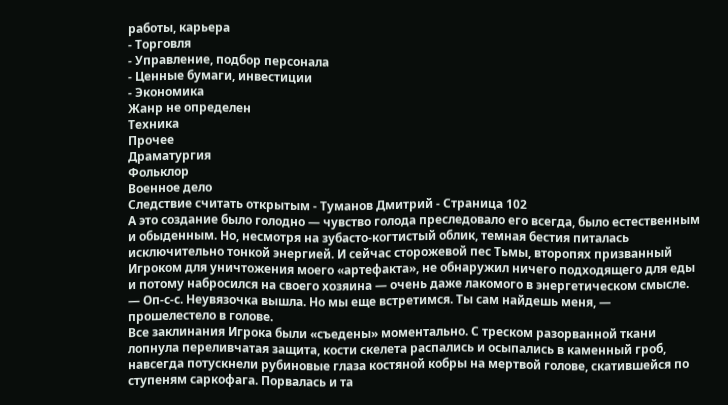работы, карьера
- Торговля
- Управление, подбор персонала
- Ценные бумаги, инвестиции
- Экономика
Жанр не определен
Техника
Прочее
Драматургия
Фольклор
Военное дело
Следствие считать открытым - Туманов Дмитрий - Страница 102
А это создание было голодно — чувство голода преследовало его всегда, было естественным и обыденным. Но, несмотря на зубасто-когтистый облик, темная бестия питалась исключительно тонкой энергией. И сейчас сторожевой пес Тьмы, второпях призванный Игроком для уничтожения моего «артефакта», не обнаружил ничего подходящего для еды и потому набросился на своего хозяина — очень даже лакомого в энергетическом смысле.
— Оп-с-с. Неувязочка вышла. Но мы еще встретимся. Ты сам найдешь меня, — прошелестело в голове.
Все заклинания Игрока были «съедены» моментально. С треском разорванной ткани лопнула переливчатая защита, кости скелета распались и осыпались в каменный гроб, навсегда потускнели рубиновые глаза костяной кобры на мертвой голове, скатившейся по ступеням саркофага. Порвалась и та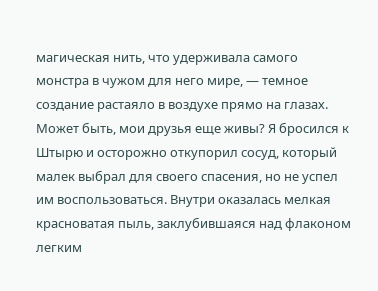магическая нить, что удерживала самого монстра в чужом для него мире, — темное создание растаяло в воздухе прямо на глазах.
Может быть, мои друзья еще живы? Я бросился к Штырю и осторожно откупорил сосуд, который малек выбрал для своего спасения, но не успел им воспользоваться. Внутри оказалась мелкая красноватая пыль, заклубившаяся над флаконом легким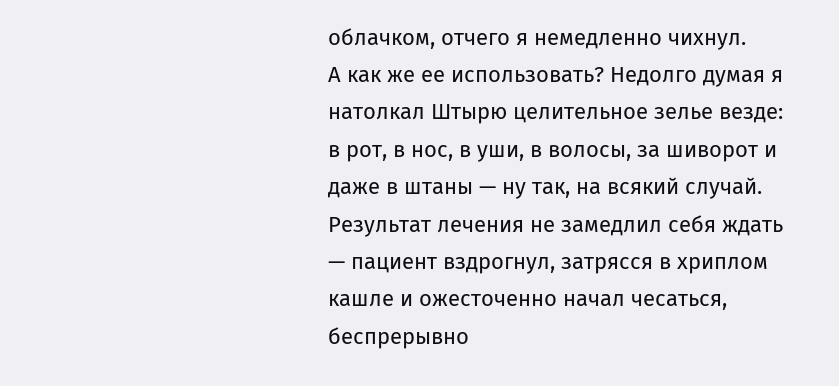облачком, отчего я немедленно чихнул.
А как же ее использовать? Недолго думая я натолкал Штырю целительное зелье везде: в рот, в нос, в уши, в волосы, за шиворот и даже в штаны — ну так, на всякий случай. Результат лечения не замедлил себя ждать — пациент вздрогнул, затрясся в хриплом кашле и ожесточенно начал чесаться, беспрерывно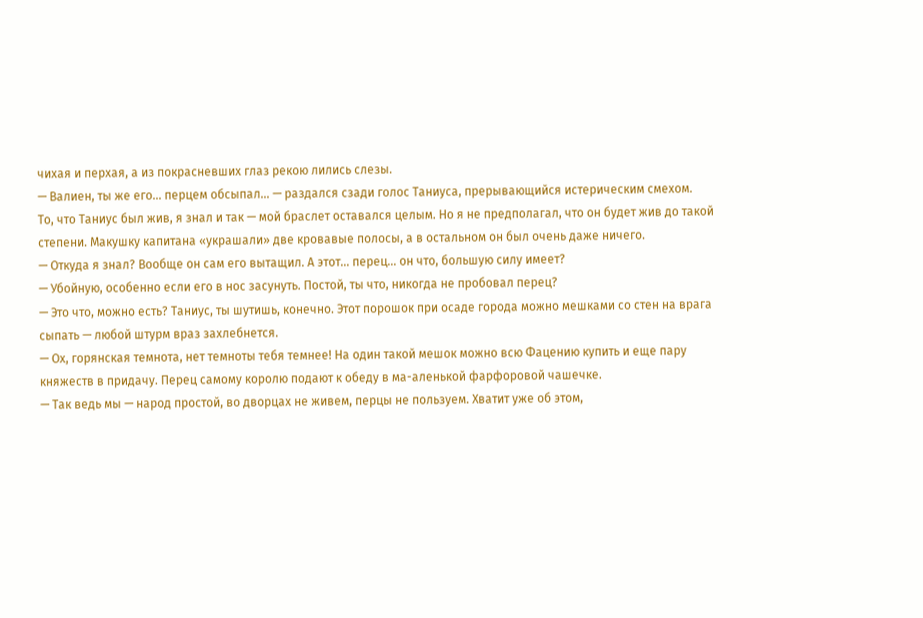чихая и перхая, а из покрасневших глаз рекою лились слезы.
— Валиен, ты же его… перцем обсыпал… — раздался сзади голос Таниуса, прерывающийся истерическим смехом.
То, что Таниус был жив, я знал и так — мой браслет оставался целым. Но я не предполагал, что он будет жив до такой степени. Макушку капитана «украшали» две кровавые полосы, а в остальном он был очень даже ничего.
— Откуда я знал? Вообще он сам его вытащил. А этот… перец… он что, большую силу имеет?
— Убойную, особенно если его в нос засунуть. Постой, ты что, никогда не пробовал перец?
— Это что, можно есть? Таниус, ты шутишь, конечно. Этот порошок при осаде города можно мешками со стен на врага сыпать — любой штурм враз захлебнется.
— Ох, горянская темнота, нет темноты тебя темнее! На один такой мешок можно всю Фацению купить и еще пару княжеств в придачу. Перец самому королю подают к обеду в ма-аленькой фарфоровой чашечке.
— Так ведь мы — народ простой, во дворцах не живем, перцы не пользуем. Хватит уже об этом,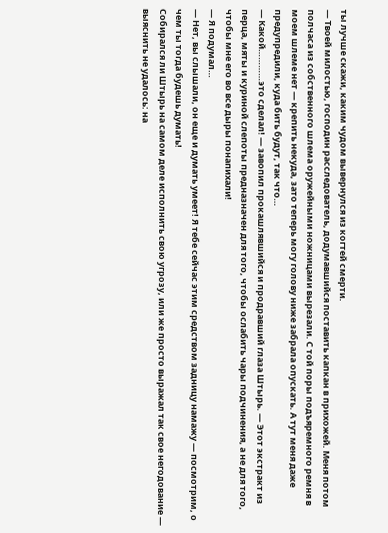ты лучше скажи, каким чудом вывернулся из когтей смерти.
— Твоей милостью, господин расследователь, додумавшийся поставить капкан в прихожей. Меня потом полчаса из собственного шлема оружейными ножницами вырезали. С той поры подъяремного ремня в моем шлеме нет — крепить некуда, зато теперь могу голову ниже забрала опускать. А тут меня даже предупредили, куда бить будут, так что…
— Какой…………это сделал! — завопил прокашлявшийся и продравший глаза Штырь. — Этот экстракт из перца, мяты и куриной слепоты предназначен для того, чтобы ослабить чары подчинения, а не для того, чтобы мне его во все дыры понапихали!
— Я подумал…
— Нет, вы слышали, он еще и думать умеет! Я тебе сейчас этим средством задницу намажу — посмотрим, о чем ты тогда будешь думать!
Собирался ли Штырь на самом деле исполнить свою угрозу, или же просто выражал так свое негодование — выяснить не удалось: на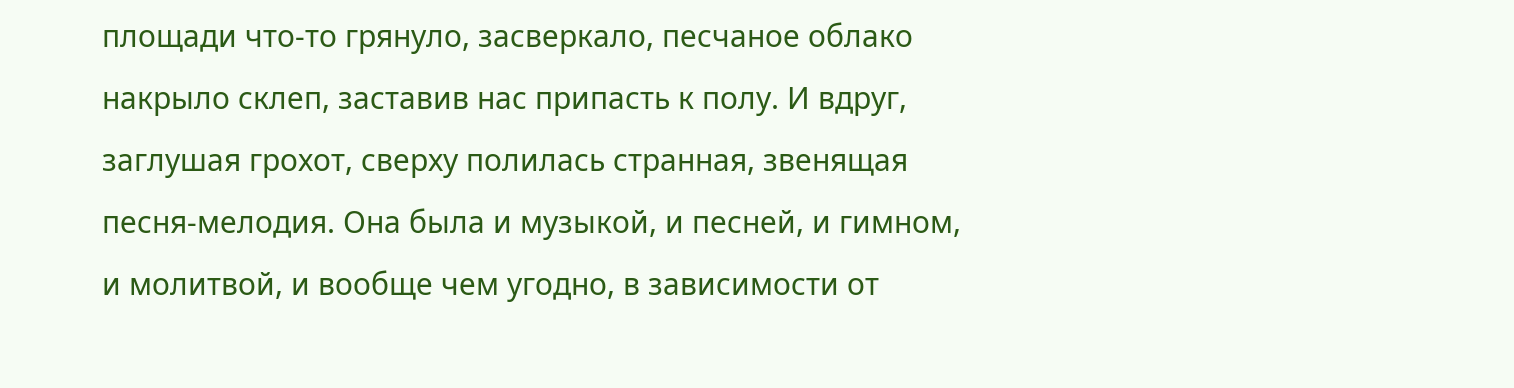площади что-то грянуло, засверкало, песчаное облако накрыло склеп, заставив нас припасть к полу. И вдруг, заглушая грохот, сверху полилась странная, звенящая песня-мелодия. Она была и музыкой, и песней, и гимном, и молитвой, и вообще чем угодно, в зависимости от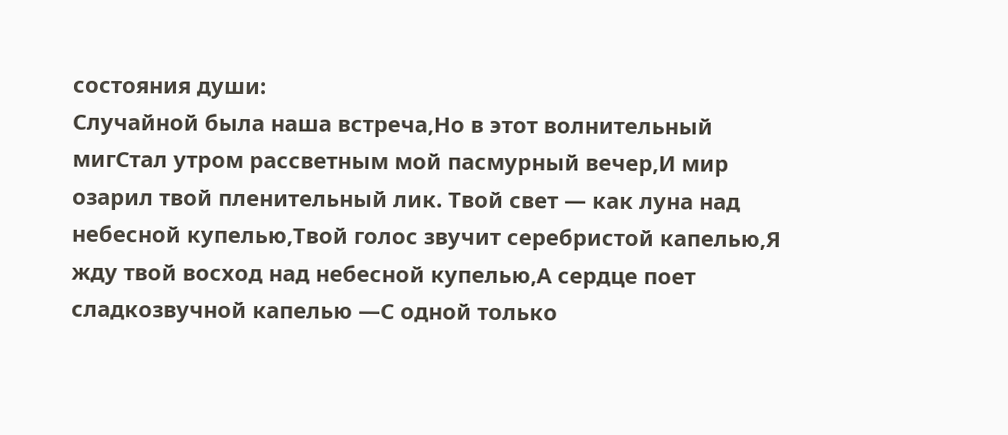состояния души:
Случайной была наша встреча,Но в этот волнительный мигСтал утром рассветным мой пасмурный вечер,И мир озарил твой пленительный лик. Твой свет — как луна над небесной купелью,Твой голос звучит серебристой капелью,Я жду твой восход над небесной купелью,А сердце поет сладкозвучной капелью —С одной только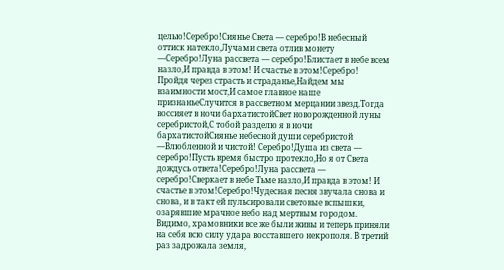целью!Серебро!Сиянье Света — серебро!В небесный оттиск натекло,Лучами света отлив монету —Серебро!Луна рассвета — серебро!Блистает в небе всем назло,И правда в этом! И счастье в этом!Серебро! Пройдя через страсть и страданье,Найдем мы взаимности мост,И самое главное наше признаньеСлучится в рассветном мерцании звезд.Тогда воссияет в ночи бархатистойСвет новорожденной луны серебристой,С тобой разделю я в ночи бархатистойСиянье небесной души серебристой —Влюбленной и чистой! Серебро!Душа из света — серебро!Пусть время быстро протекло,Но я от Света дождусь ответа!Серебро!Луна рассвета — серебро!Сверкает в небе Тьме назло,И правда в этом! И счастье в этом!Серебро!Чудесная песня звучала снова и снова, и в такт ей пульсировали световые вспышки, озарявшие мрачное небо над мертвым городом. Видимо, храмовники все же были живы и теперь приняли на себя всю силу удара восставшего некрополя. В третий раз задрожала земля,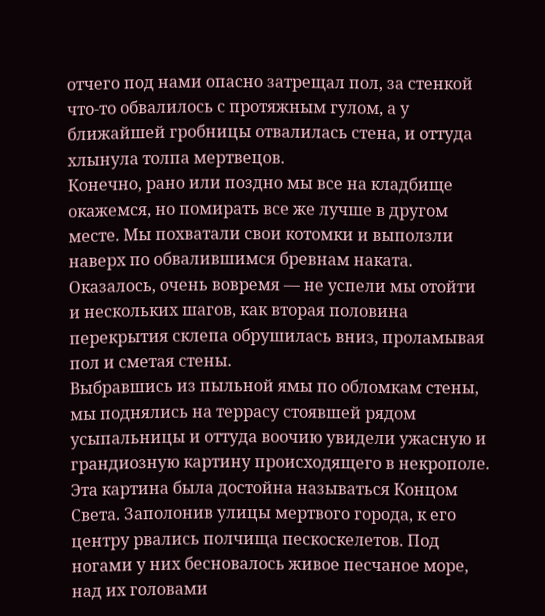отчего под нами опасно затрещал пол, за стенкой что-то обвалилось с протяжным гулом, а у ближайшей гробницы отвалилась стена, и оттуда хлынула толпа мертвецов.
Конечно, рано или поздно мы все на кладбище окажемся, но помирать все же лучше в другом месте. Мы похватали свои котомки и выползли наверх по обвалившимся бревнам наката. Оказалось, очень вовремя — не успели мы отойти и нескольких шагов, как вторая половина перекрытия склепа обрушилась вниз, проламывая пол и сметая стены.
Выбравшись из пыльной ямы по обломкам стены, мы поднялись на террасу стоявшей рядом усыпальницы и оттуда воочию увидели ужасную и грандиозную картину происходящего в некрополе.
Эта картина была достойна называться Концом Света. Заполонив улицы мертвого города, к его центру рвались полчища пескоскелетов. Под ногами у них бесновалось живое песчаное море, над их головами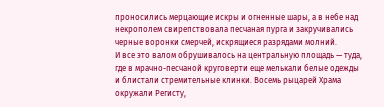проносились мерцающие искры и огненные шары, а в небе над некрополем свирепствовала песчаная пурга и закручивались черные воронки смерчей, искрящиеся разрядами молний.
И все это валом обрушивалось на центральную площадь — туда, где в мрачно-песчаной круговерти еще мелькали белые одежды и блистали стремительные клинки. Восемь рыцарей Храма окружали Регисту,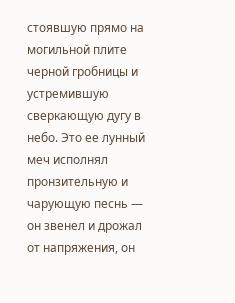стоявшую прямо на могильной плите черной гробницы и устремившую сверкающую дугу в небо. Это ее лунный меч исполнял пронзительную и чарующую песнь — он звенел и дрожал от напряжения, он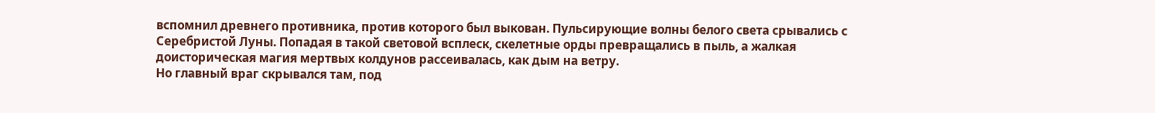вспомнил древнего противника, против которого был выкован. Пульсирующие волны белого света срывались с Серебристой Луны. Попадая в такой световой всплеск, скелетные орды превращались в пыль, а жалкая доисторическая магия мертвых колдунов рассеивалась, как дым на ветру.
Но главный враг скрывался там, под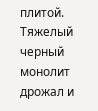плитой. Тяжелый черный монолит дрожал и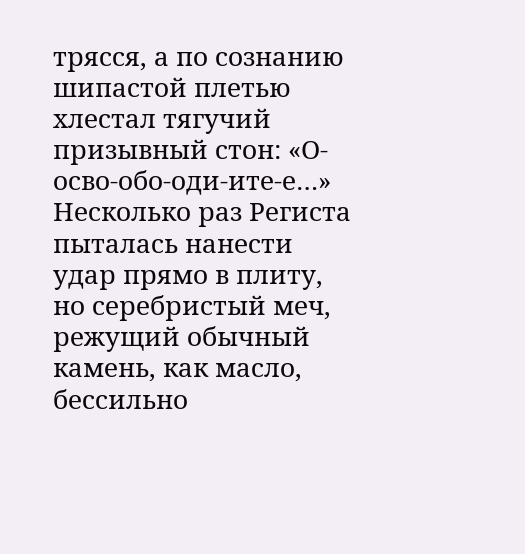трясся, а по сознанию шипастой плетью хлестал тягучий призывный стон: «О-осво-обо-оди-ите-е…» Несколько раз Региста пыталась нанести удар прямо в плиту, но серебристый меч, режущий обычный камень, как масло, бессильно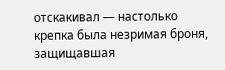отскакивал — настолько крепка была незримая броня, защищавшая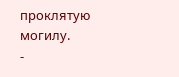проклятую могилу.
-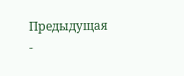Предыдущая
-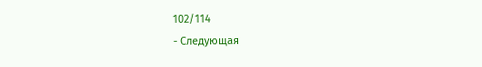102/114
- Следующая